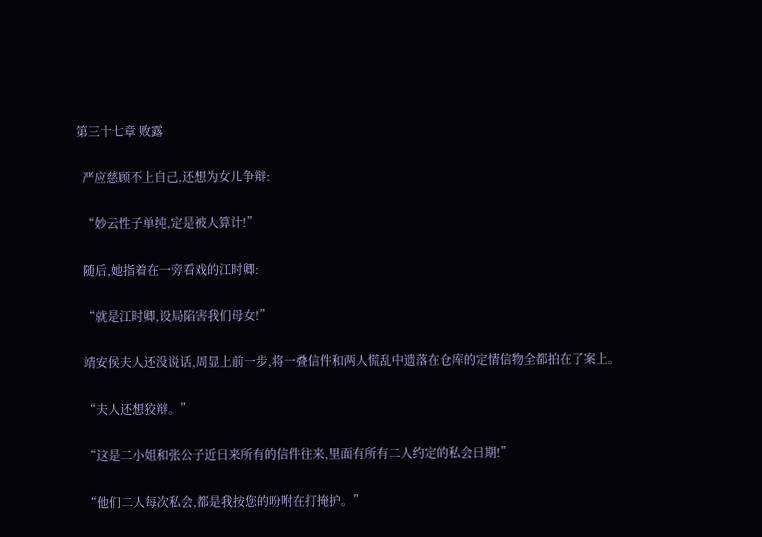第三十七章 败露

  严应慈顾不上自己,还想为女儿争辩:

  “妙云性子单纯,定是被人算计!”

  随后,她指着在一旁看戏的江时卿:

  “就是江时卿,设局陷害我们母女!”

  靖安侯夫人还没说话,周显上前一步,将一叠信件和两人慌乱中遗落在仓库的定情信物全都拍在了案上。

  “夫人还想狡辩。”

  “这是二小姐和张公子近日来所有的信件往来,里面有所有二人约定的私会日期!”

  “他们二人每次私会,都是我按您的吩咐在打掩护。”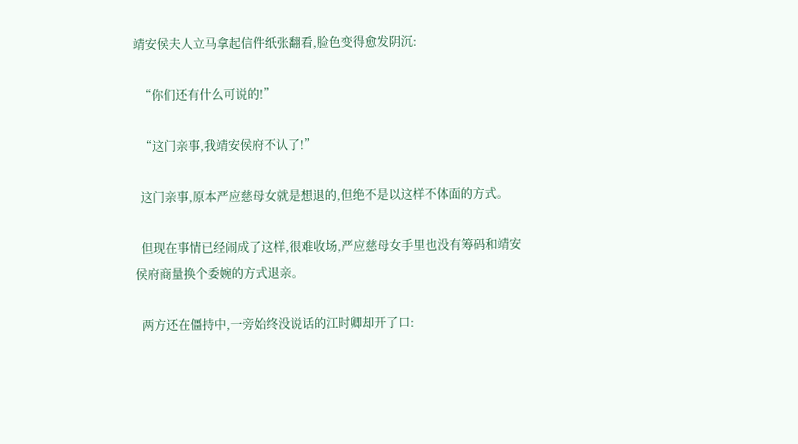靖安侯夫人立马拿起信件纸张翻看,脸色变得愈发阴沉:

  “你们还有什么可说的!”

  “这门亲事,我靖安侯府不认了!”

  这门亲事,原本严应慈母女就是想退的,但绝不是以这样不体面的方式。

  但现在事情已经闹成了这样,很难收场,严应慈母女手里也没有筹码和靖安侯府商量换个委婉的方式退亲。

  两方还在僵持中,一旁始终没说话的江时卿却开了口: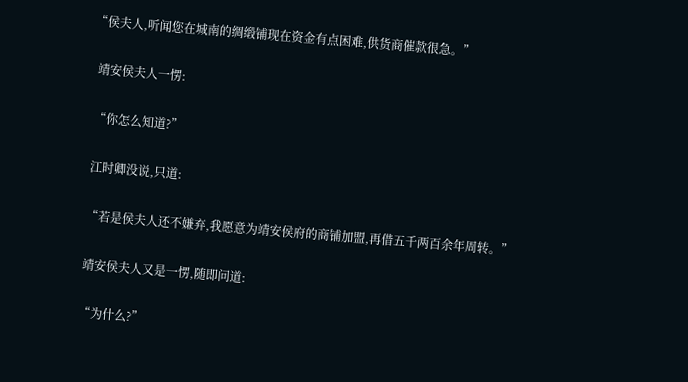“侯夫人,听闻您在城南的绸缎铺现在资金有点困难,供货商催款很急。”

  靖安侯夫人一愣:

  “你怎么知道?”

  江时卿没说,只道:

  “若是侯夫人还不嫌弃,我愿意为靖安侯府的商铺加盟,再借五千两百余年周转。”

  靖安侯夫人又是一愣,随即问道:

  “为什么?”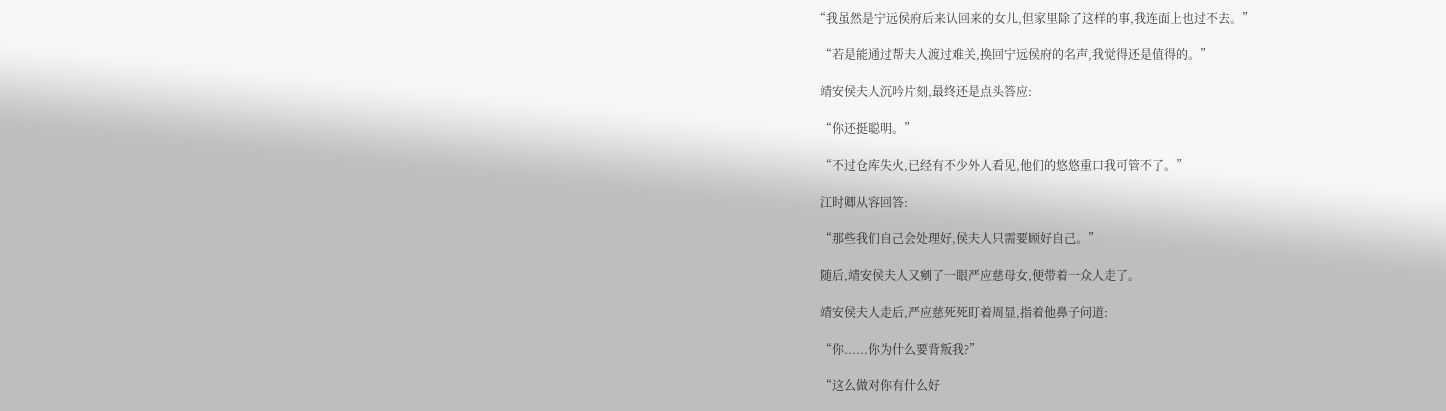“我虽然是宁远侯府后来认回来的女儿,但家里除了这样的事,我连面上也过不去。”

  “若是能通过帮夫人渡过难关,换回宁远侯府的名声,我觉得还是值得的。”

  靖安侯夫人沉吟片刻,最终还是点头答应:

  “你还挺聪明。”

  “不过仓库失火,已经有不少外人看见,他们的悠悠重口我可管不了。”

  江时卿从容回答:

  “那些我们自己会处理好,侯夫人只需要顾好自己。”

  随后,靖安侯夫人又剜了一眼严应慈母女,便带着一众人走了。

  靖安侯夫人走后,严应慈死死盯着周显,指着他鼻子问道:

  “你......你为什么要背叛我?”

  “这么做对你有什么好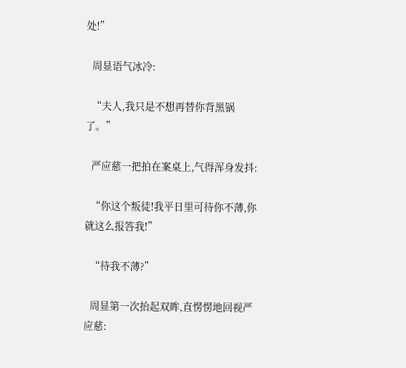处!”

  周显语气冰冷:

  “夫人,我只是不想再替你背黑锅了。”

  严应慈一把拍在案桌上,气得浑身发抖:

  “你这个叛徒!我平日里可待你不薄,你就这么报答我!”

  “待我不薄?”

  周显第一次抬起双眸,直愣愣地回视严应慈: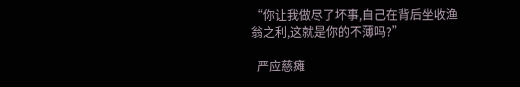“你让我做尽了坏事,自己在背后坐收渔翁之利,这就是你的不薄吗?”

  严应慈瘫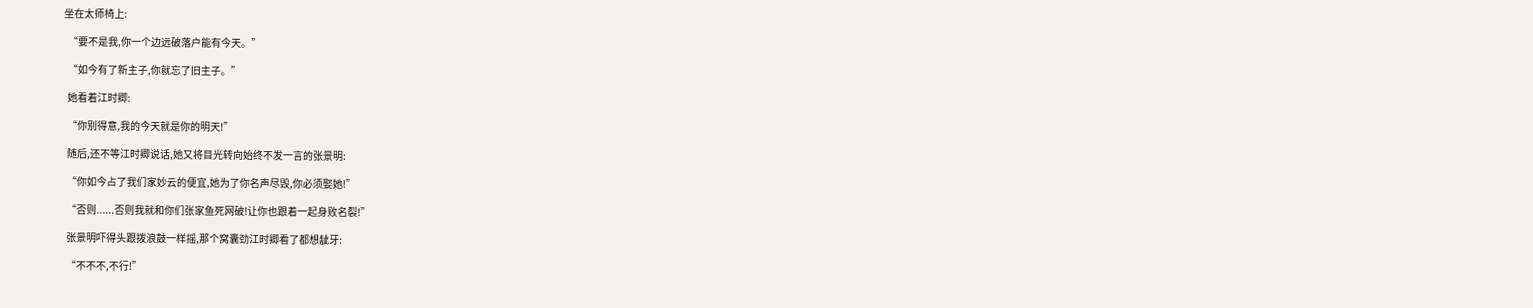坐在太师椅上:

  “要不是我,你一个边远破落户能有今天。”

  “如今有了新主子,你就忘了旧主子。”

  她看着江时卿:

  “你别得意,我的今天就是你的明天!”

  随后,还不等江时卿说话,她又将目光转向始终不发一言的张景明:

  “你如今占了我们家妙云的便宜,她为了你名声尽毁,你必须娶她!”

  “否则......否则我就和你们张家鱼死网破!让你也跟着一起身败名裂!”

  张景明吓得头跟拨浪鼓一样摇,那个窝囊劲江时卿看了都想龇牙:

  “不不不,不行!”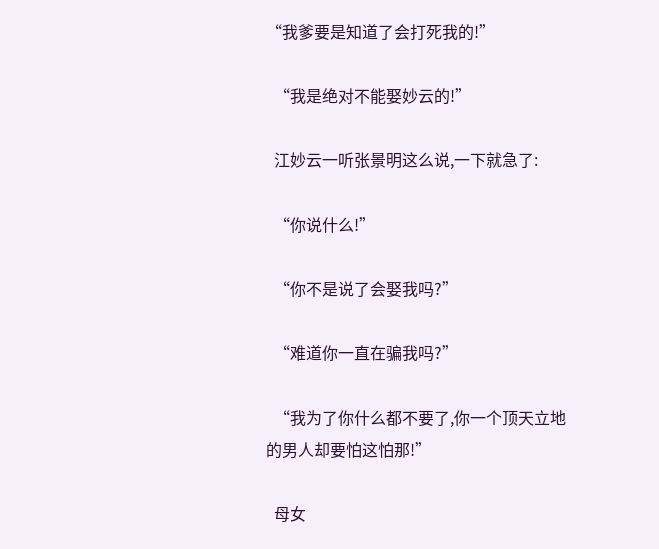“我爹要是知道了会打死我的!”

  “我是绝对不能娶妙云的!”

  江妙云一听张景明这么说,一下就急了:

  “你说什么!”

  “你不是说了会娶我吗?”

  “难道你一直在骗我吗?”

  “我为了你什么都不要了,你一个顶天立地的男人却要怕这怕那!”

  母女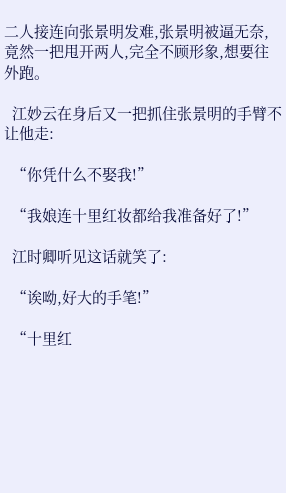二人接连向张景明发难,张景明被逼无奈,竟然一把甩开两人,完全不顾形象,想要往外跑。

  江妙云在身后又一把抓住张景明的手臂不让他走:

  “你凭什么不娶我!”

  “我娘连十里红妆都给我准备好了!”

  江时卿听见这话就笑了:

  “诶呦,好大的手笔!”

  “十里红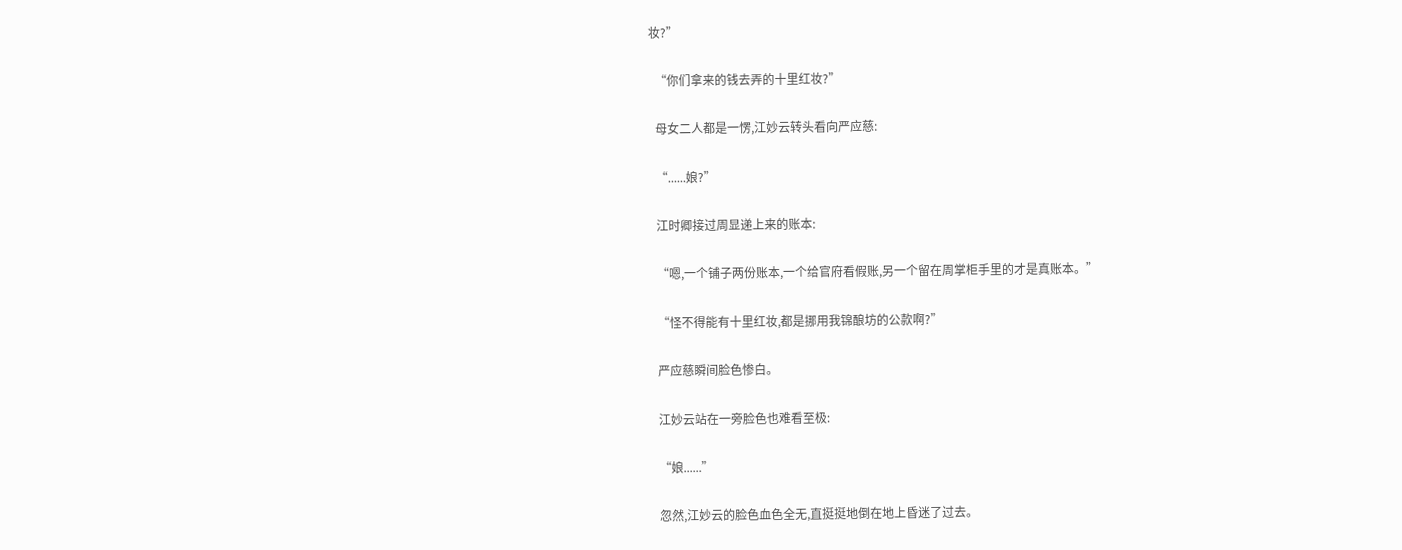妆?”

  “你们拿来的钱去弄的十里红妆?”

  母女二人都是一愣,江妙云转头看向严应慈:

  “......娘?”

  江时卿接过周显递上来的账本:

  “嗯,一个铺子两份账本,一个给官府看假账,另一个留在周掌柜手里的才是真账本。”

  “怪不得能有十里红妆,都是挪用我锦酿坊的公款啊?”

  严应慈瞬间脸色惨白。

  江妙云站在一旁脸色也难看至极:

  “娘......”

  忽然,江妙云的脸色血色全无,直挺挺地倒在地上昏迷了过去。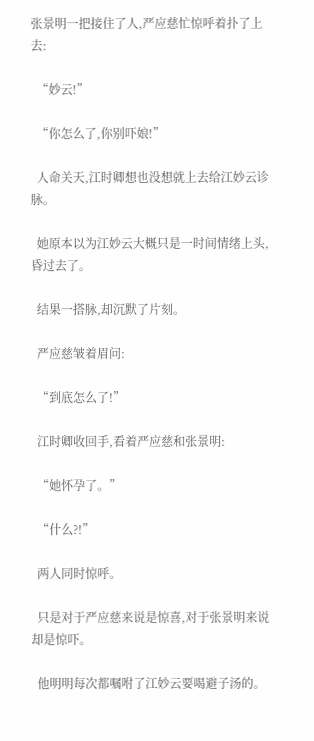张景明一把接住了人,严应慈忙惊呼着扑了上去:

  “妙云!”

  “你怎么了,你别吓娘!”

  人命关天,江时卿想也没想就上去给江妙云诊脉。

  她原本以为江妙云大概只是一时间情绪上头,昏过去了。

  结果一搭脉,却沉默了片刻。

  严应慈皱着眉问:

  “到底怎么了!”

  江时卿收回手,看着严应慈和张景明:

  “她怀孕了。”

  “什么?!”

  两人同时惊呼。

  只是对于严应慈来说是惊喜,对于张景明来说却是惊吓。

  他明明每次都嘱咐了江妙云要喝避子汤的。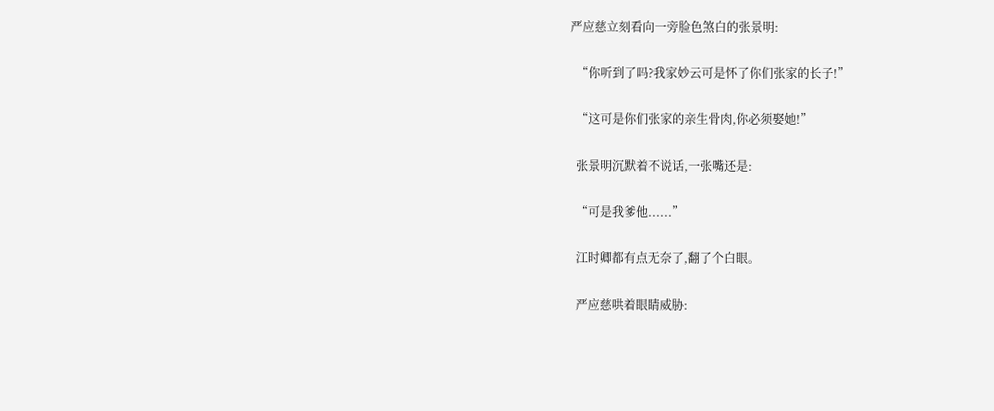严应慈立刻看向一旁脸色煞白的张景明:

  “你听到了吗?我家妙云可是怀了你们张家的长子!”

  “这可是你们张家的亲生骨肉,你必须娶她!”

  张景明沉默着不说话,一张嘴还是:

  “可是我爹他......”

  江时卿都有点无奈了,翻了个白眼。

  严应慈哄着眼睛威胁: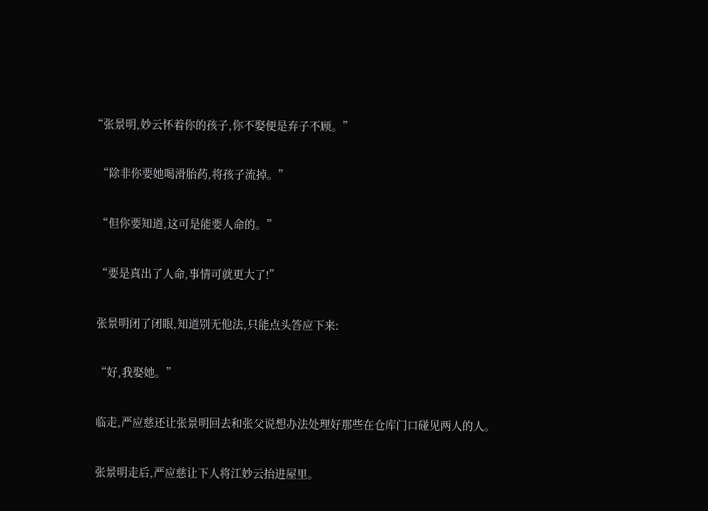“张景明,妙云怀着你的孩子,你不娶便是弃子不顾。”

  “除非你要她喝滑胎药,将孩子流掉。”

  “但你要知道,这可是能要人命的。”

  “要是真出了人命,事情可就更大了!”

  张景明闭了闭眼,知道别无他法,只能点头答应下来:

  “好,我娶她。”

  临走,严应慈还让张景明回去和张父说想办法处理好那些在仓库门口碰见两人的人。

  张景明走后,严应慈让下人将江妙云抬进屋里。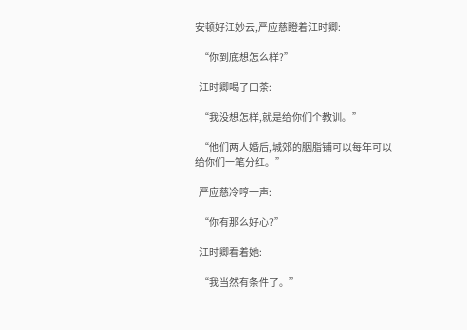安顿好江妙云,严应慈瞪着江时卿:

  “你到底想怎么样?”

  江时卿喝了口茶:

  “我没想怎样,就是给你们个教训。”

  “他们两人婚后,城郊的胭脂铺可以每年可以给你们一笔分红。”

  严应慈冷哼一声:

  “你有那么好心?”

  江时卿看着她:

  “我当然有条件了。”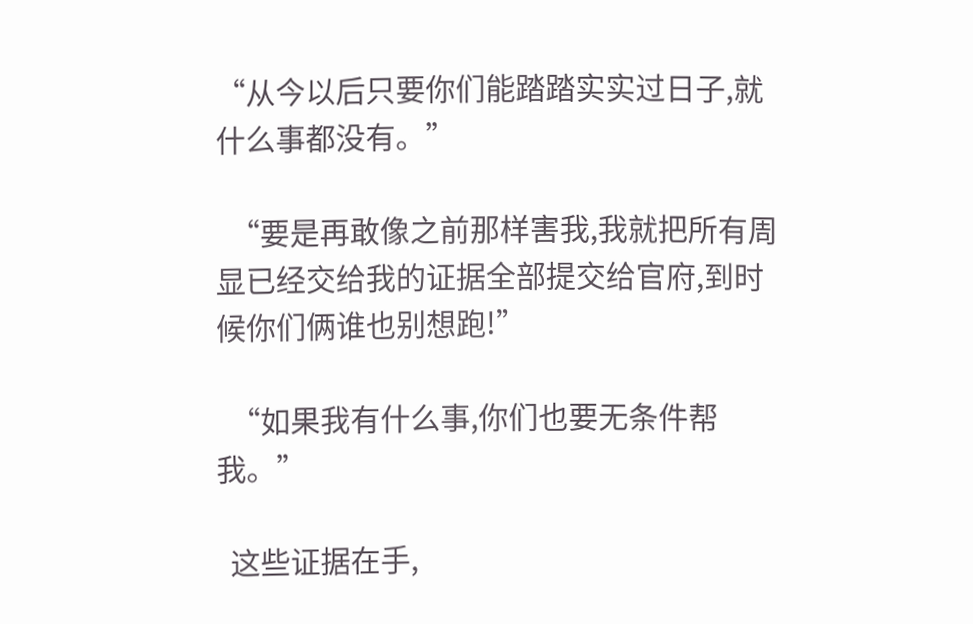“从今以后只要你们能踏踏实实过日子,就什么事都没有。”

  “要是再敢像之前那样害我,我就把所有周显已经交给我的证据全部提交给官府,到时候你们俩谁也别想跑!”

  “如果我有什么事,你们也要无条件帮我。”

  这些证据在手,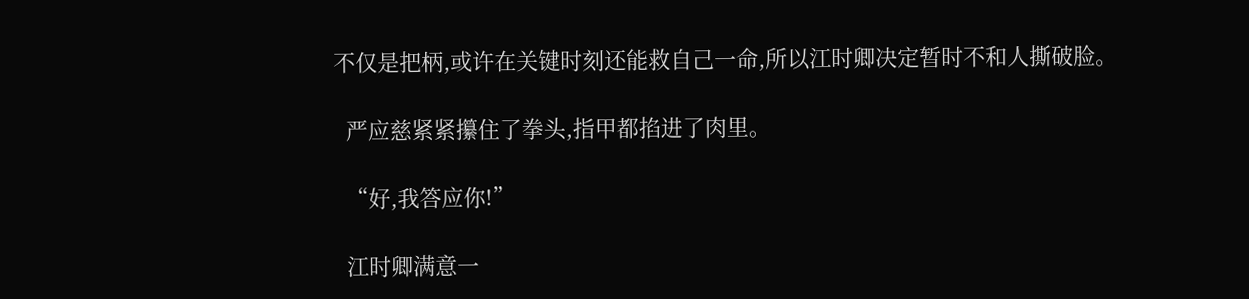不仅是把柄,或许在关键时刻还能救自己一命,所以江时卿决定暂时不和人撕破脸。

  严应慈紧紧攥住了拳头,指甲都掐进了肉里。

  “好,我答应你!”

  江时卿满意一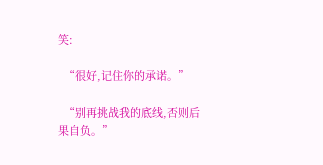笑:

  “很好,记住你的承诺。”

  “别再挑战我的底线,否则后果自负。”